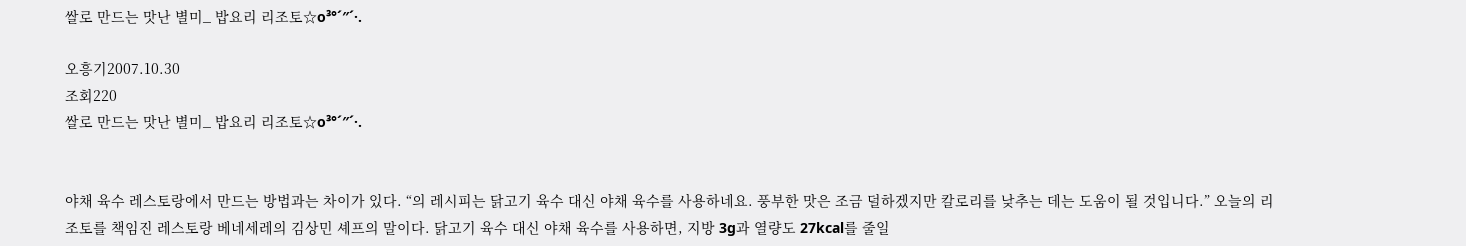쌀로 만드는 맛난 별미_ 밥요리 리조토☆о³°´″´·.

오흥기2007.10.30
조회220
쌀로 만드는 맛난 별미_ 밥요리 리조토☆о³°´″´·.


야채 육수 레스토랑에서 만드는 방법과는 차이가 있다. “의 레시피는 닭고기 육수 대신 야채 육수를 사용하네요. 풍부한 맛은 조금 덜하겠지만 칼로리를 낮추는 데는 도움이 될 것입니다.” 오늘의 리조토를 책임진 레스토랑 베네세레의 김상민 셰프의 말이다. 닭고기 육수 대신 야채 육수를 사용하면, 지방 3g과 열량도 27kcal를 줄일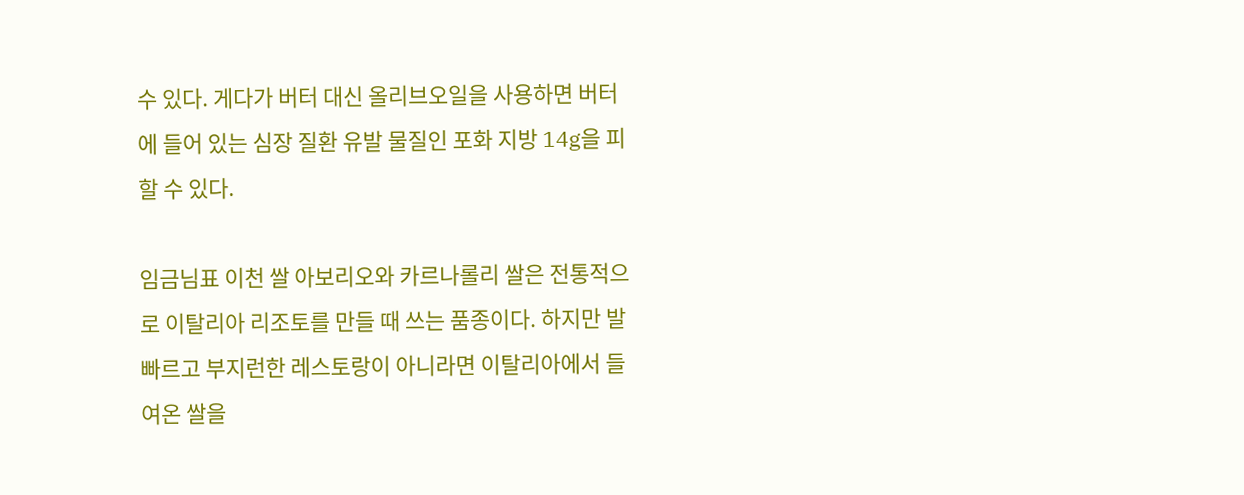수 있다. 게다가 버터 대신 올리브오일을 사용하면 버터에 들어 있는 심장 질환 유발 물질인 포화 지방 14g을 피할 수 있다.

임금님표 이천 쌀 아보리오와 카르나롤리 쌀은 전통적으로 이탈리아 리조토를 만들 때 쓰는 품종이다. 하지만 발 빠르고 부지런한 레스토랑이 아니라면 이탈리아에서 들여온 쌀을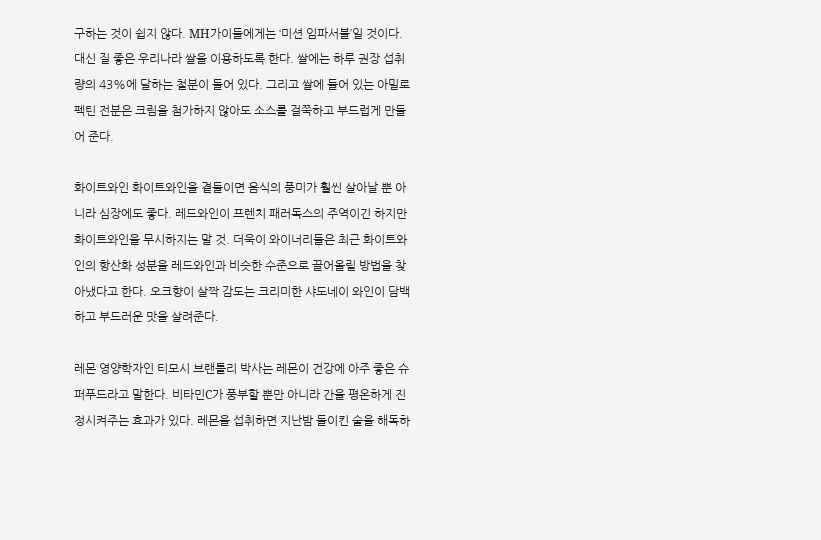구하는 것이 쉽지 않다. MH가이들에게는 ‘미션 임파서블’일 것이다. 대신 질 좋은 우리나라 쌀을 이용하도록 한다. 쌀에는 하루 권장 섭취량의 43%에 달하는 철분이 들어 있다. 그리고 쌀에 들어 있는 아밀로펙틴 전분은 크림을 첨가하지 않아도 소스를 걸쭉하고 부드럽게 만들어 준다.

화이트와인 화이트와인을 곁들이면 음식의 풍미가 훨씬 살아날 뿐 아니라 심장에도 좋다. 레드와인이 프렌치 패러독스의 주역이긴 하지만 화이트와인을 무시하지는 말 것. 더욱이 와이너리들은 최근 화이트와인의 항산화 성분을 레드와인과 비슷한 수준으로 끌어올릴 방법을 찾아냈다고 한다. 오크향이 살짝 감도는 크리미한 샤도네이 와인이 담백하고 부드러운 맛을 살려준다.

레몬 영양학자인 티모시 브랜틀리 박사는 레몬이 건강에 아주 좋은 슈퍼푸드라고 말한다. 비타민C가 풍부할 뿐만 아니라 간을 평온하게 진정시켜주는 효과가 있다. 레몬을 섭취하면 지난밤 들이킨 술을 해독하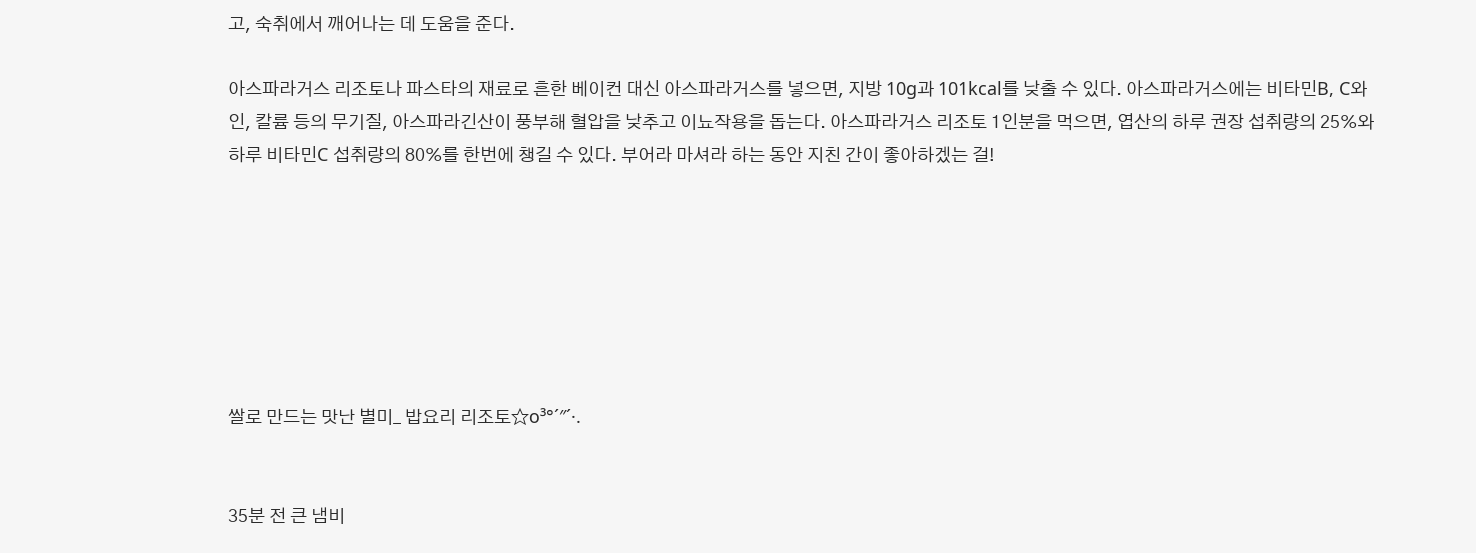고, 숙취에서 깨어나는 데 도움을 준다.

아스파라거스 리조토나 파스타의 재료로 흔한 베이컨 대신 아스파라거스를 넣으면, 지방 10g과 101kcal를 낮출 수 있다. 아스파라거스에는 비타민B, C와 인, 칼륨 등의 무기질, 아스파라긴산이 풍부해 혈압을 낮추고 이뇨작용을 돕는다. 아스파라거스 리조토 1인분을 먹으면, 엽산의 하루 권장 섭취량의 25%와 하루 비타민C 섭취량의 80%를 한번에 챙길 수 있다. 부어라 마셔라 하는 동안 지친 간이 좋아하겠는 걸!







쌀로 만드는 맛난 별미_ 밥요리 리조토☆о³°´″´·.


35분 전 큰 냄비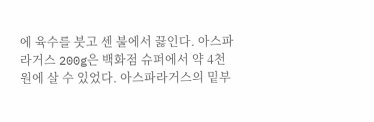에 육수를 붓고 센 불에서 끓인다. 아스파라거스 200g은 백화점 슈퍼에서 약 4천원에 살 수 있었다. 아스파라거스의 밑부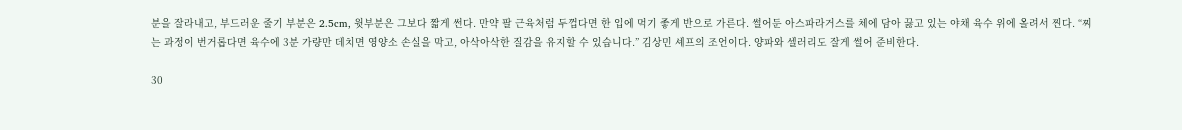분을 잘라내고, 부드러운 줄기 부분은 2.5cm, 윗부분은 그보다 짧게 썬다. 만약 팔 근육처럼 두껍다면 한 입에 먹기 좋게 반으로 가른다. 썰어둔 아스파라거스를 체에 담아 끓고 있는 야채 육수 위에 올려서 찐다. “찌는 과정이 번거롭다면 육수에 3분 가량만 데치면 영양소 손실을 막고, 아삭아삭한 질감을 유지할 수 있습니다.” 김상민 셰프의 조언이다. 양파와 셀러리도 잘게 썰어 준비한다.

30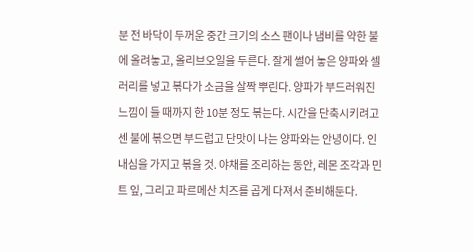분 전 바닥이 두꺼운 중간 크기의 소스 팬이나 냄비를 약한 불에 올려놓고, 올리브오일을 두른다. 잘게 썰어 놓은 양파와 셀러리를 넣고 볶다가 소금을 살짝 뿌린다. 양파가 부드러워진 느낌이 들 때까지 한 10분 정도 볶는다. 시간을 단축시키려고 센 불에 볶으면 부드럽고 단맛이 나는 양파와는 안녕이다. 인내심을 가지고 볶을 것. 야채를 조리하는 동안, 레몬 조각과 민트 잎, 그리고 파르메산 치즈를 곱게 다져서 준비해둔다.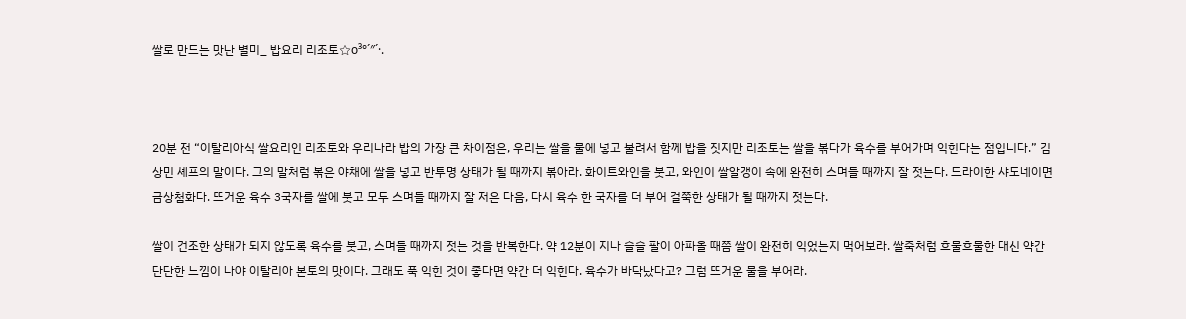쌀로 만드는 맛난 별미_ 밥요리 리조토☆о³°´″´·.



20분 전 “이탈리아식 쌀요리인 리조토와 우리나라 밥의 가장 큰 차이점은, 우리는 쌀을 물에 넣고 불려서 함께 밥을 짓지만 리조토는 쌀을 볶다가 육수를 부어가며 익힌다는 점입니다.” 김상민 셰프의 말이다. 그의 말처럼 볶은 야채에 쌀을 넣고 반투명 상태가 될 때까지 볶아라. 화이트와인을 붓고, 와인이 쌀알갱이 속에 완전히 스며들 때까지 잘 젓는다. 드라이한 샤도네이면 금상첨화다. 뜨거운 육수 3국자를 쌀에 붓고 모두 스며들 때까지 잘 저은 다음, 다시 육수 한 국자를 더 부어 걸쭉한 상태가 될 때까지 젓는다.

쌀이 건조한 상태가 되지 않도록 육수를 붓고, 스며들 때까지 젓는 것을 반복한다. 약 12분이 지나 슬슬 팔이 아파올 때쯤 쌀이 완전히 익었는지 먹어보라. 쌀죽처럼 흐물흐물한 대신 약간 단단한 느낌이 나야 이탈리아 본토의 맛이다. 그래도 푹 익힌 것이 좋다면 약간 더 익힌다. 육수가 바닥났다고? 그럼 뜨거운 물을 부어라.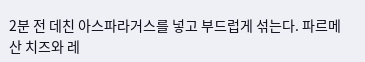2분 전 데친 아스파라거스를 넣고 부드럽게 섞는다. 파르메산 치즈와 레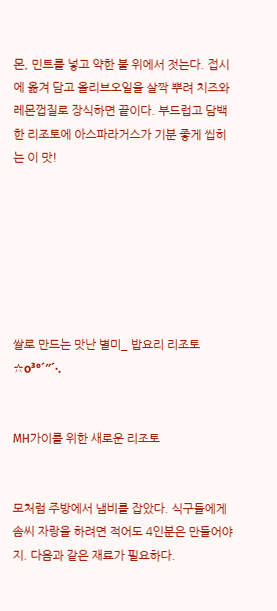몬, 민트를 넣고 약한 불 위에서 젓는다. 접시에 옮겨 담고 올리브오일을 살짝 뿌려 치즈와 레몬껍질로 장식하면 끝이다. 부드럽고 담백한 리조토에 아스파라거스가 기분 좋게 씹히는 이 맛!







쌀로 만드는 맛난 별미_ 밥요리 리조토☆о³°´″´·.


MH가이를 위한 새로운 리조토


모처럼 주방에서 냄비를 잡았다. 식구들에게 솜씨 자랑을 하려면 적어도 4인분은 만들어야지. 다음과 같은 재료가 필요하다.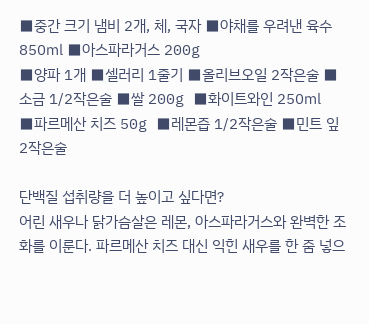■중간 크기 냄비 2개, 체, 국자 ■야채를 우려낸 육수 850㎖ ■아스파라거스 200g
■양파 1개 ■셀러리 1줄기 ■올리브오일 2작은술 ■소금 1/2작은술 ■쌀 200g ■화이트와인 250㎖
■파르메산 치즈 50g ■레몬즙 1/2작은술 ■민트 잎 2작은술

단백질 섭취량을 더 높이고 싶다면?
어린 새우나 닭가슴살은 레몬, 아스파라거스와 완벽한 조화를 이룬다. 파르메산 치즈 대신 익힌 새우를 한 줌 넣으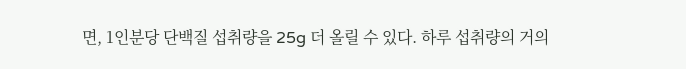면, 1인분당 단백질 섭취량을 25g 더 올릴 수 있다. 하루 섭취량의 거의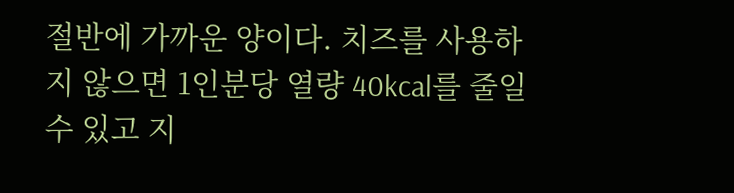절반에 가까운 양이다. 치즈를 사용하지 않으면 1인분당 열량 40kcal를 줄일 수 있고 지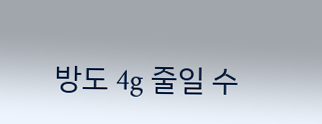방도 4g 줄일 수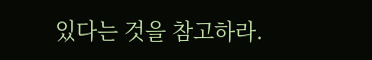있다는 것을 참고하라.